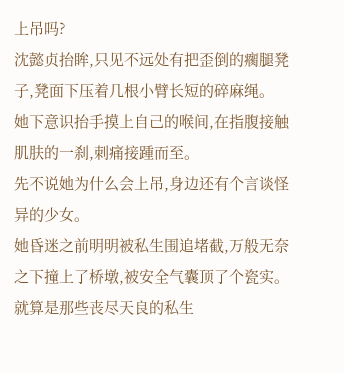上吊吗?
沈懿贞抬眸,只见不远处有把歪倒的瘸腿凳子,凳面下压着几根小臂长短的碎麻绳。
她下意识抬手摸上自己的喉间,在指腹接触肌肤的一刹,刺痛接踵而至。
先不说她为什么会上吊,身边还有个言谈怪异的少女。
她昏迷之前明明被私生围追堵截,万般无奈之下撞上了桥墩,被安全气囊顶了个瓷实。
就算是那些丧尽天良的私生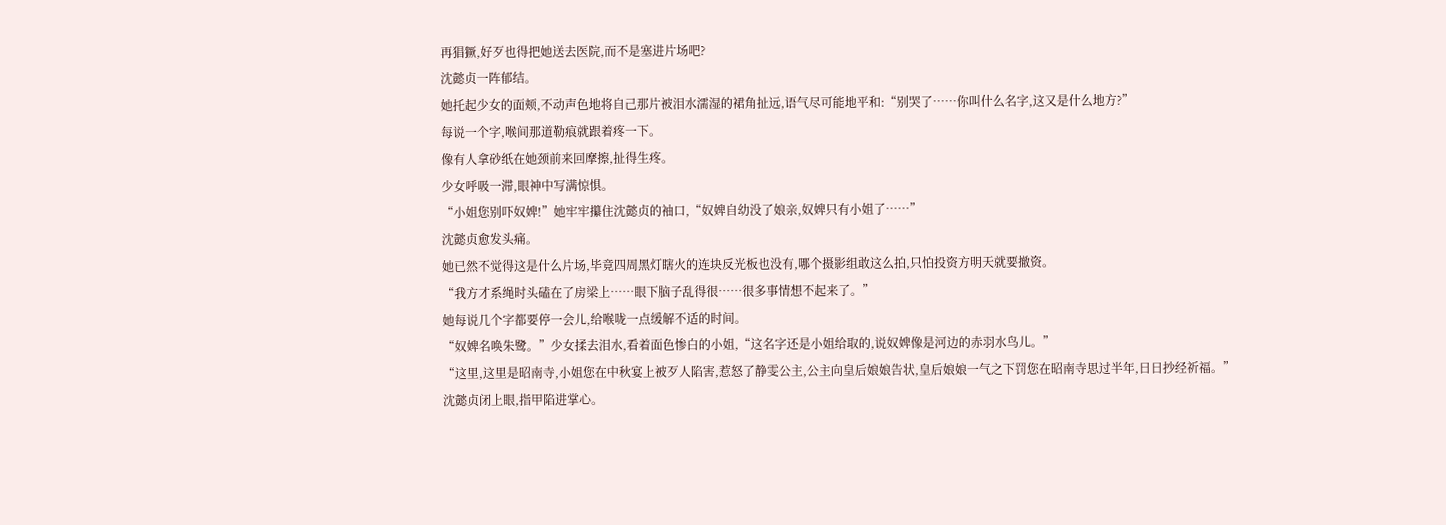再猖獗,好歹也得把她送去医院,而不是塞进片场吧?
沈懿贞一阵郁结。
她托起少女的面颊,不动声色地将自己那片被泪水濡湿的裙角扯远,语气尽可能地平和:“别哭了……你叫什么名字,这又是什么地方?”
每说一个字,喉间那道勒痕就跟着疼一下。
像有人拿砂纸在她颈前来回摩擦,扯得生疼。
少女呼吸一滞,眼神中写满惊惧。
“小姐您别吓奴婢!”她牢牢攥住沈懿贞的袖口,“奴婢自幼没了娘亲,奴婢只有小姐了……”
沈懿贞愈发头痛。
她已然不觉得这是什么片场,毕竟四周黑灯瞎火的连块反光板也没有,哪个摄影组敢这么拍,只怕投资方明天就要撤资。
“我方才系绳时头磕在了房梁上……眼下脑子乱得很……很多事情想不起来了。”
她每说几个字都要停一会儿,给喉咙一点缓解不适的时间。
“奴婢名唤朱鹭。”少女揉去泪水,看着面色惨白的小姐,“这名字还是小姐给取的,说奴婢像是河边的赤羽水鸟儿。”
“这里,这里是昭南寺,小姐您在中秋宴上被歹人陷害,惹怒了静雯公主,公主向皇后娘娘告状,皇后娘娘一气之下罚您在昭南寺思过半年,日日抄经祈福。”
沈懿贞闭上眼,指甲陷进掌心。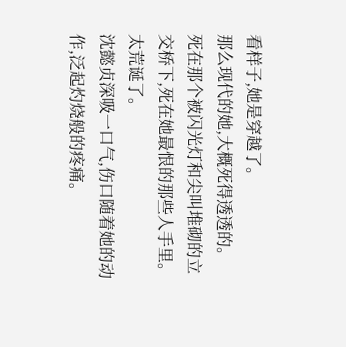看样子,她是穿越了。
那么现代的她,大概死得透透的。
死在那个被闪光灯和尖叫堆砌的立交桥下,死在她最恨的那些人手里。
太荒诞了。
沈懿贞深吸一口气,伤口随着她的动作,泛起灼烧般的疼痛。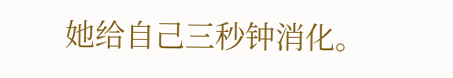她给自己三秒钟消化。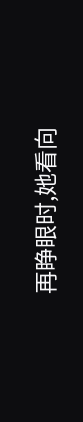再睁眼时,她看向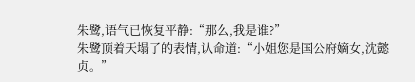朱鹭,语气已恢复平静:“那么,我是谁?”
朱鹭顶着天塌了的表情,认命道:“小姐您是国公府嫡女,沈懿贞。”